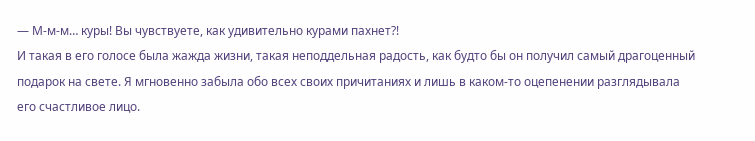— М-м-м… куры! Вы чувствуете, как удивительно курами пахнет?!
И такая в его голосе была жажда жизни, такая неподдельная радость, как будто бы он получил самый драгоценный подарок на свете. Я мгновенно забыла обо всех своих причитаниях и лишь в каком-то оцепенении разглядывала его счастливое лицо.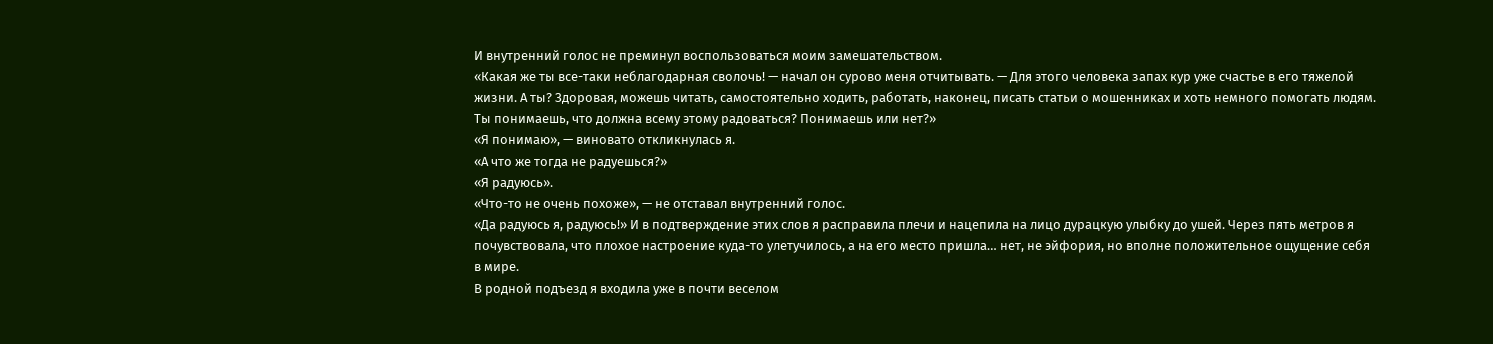И внутренний голос не преминул воспользоваться моим замешательством.
«Какая же ты все-таки неблагодарная сволочь! — начал он сурово меня отчитывать. — Для этого человека запах кур уже счастье в его тяжелой жизни. А ты? Здоровая, можешь читать, самостоятельно ходить, работать, наконец, писать статьи о мошенниках и хоть немного помогать людям. Ты понимаешь, что должна всему этому радоваться? Понимаешь или нет?»
«Я понимаю», — виновато откликнулась я.
«А что же тогда не радуешься?»
«Я радуюсь».
«Что-то не очень похоже», — не отставал внутренний голос.
«Да радуюсь я, радуюсь!» И в подтверждение этих слов я расправила плечи и нацепила на лицо дурацкую улыбку до ушей. Через пять метров я почувствовала, что плохое настроение куда-то улетучилось, а на его место пришла… нет, не эйфория, но вполне положительное ощущение себя в мире.
В родной подъезд я входила уже в почти веселом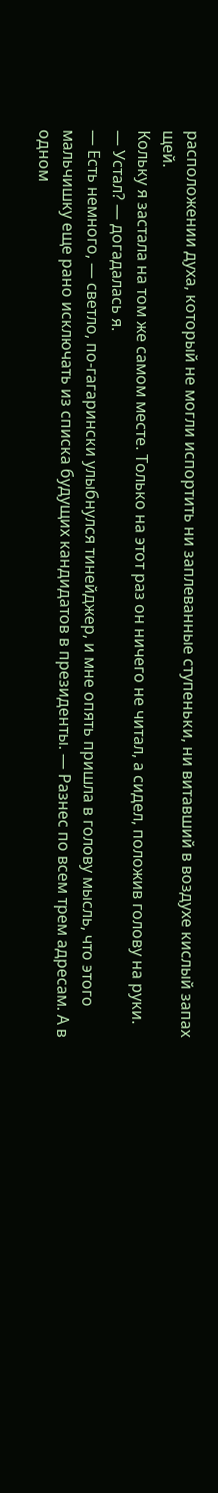расположении духа, который не могли испортить ни заплеванные ступеньки, ни витавший в воздухе кислый запах щей.
Кольку я застала на том же самом месте. Только на этот раз он ничего не читал, а сидел, положив голову на руки.
— Устал? — догадалась я.
— Есть немного, — светло, по-гагарински улыбнулся тинейджер, и мне опять пришла в голову мысль, что этого мальчишку еще рано исключать из списка будущих кандидатов в президенты. — Разнес по всем трем адресам. А в одном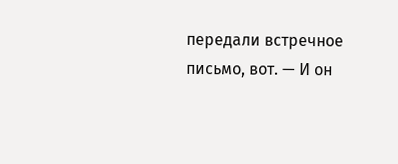передали встречное письмо, вот. — И он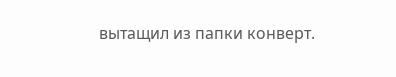вытащил из папки конверт.